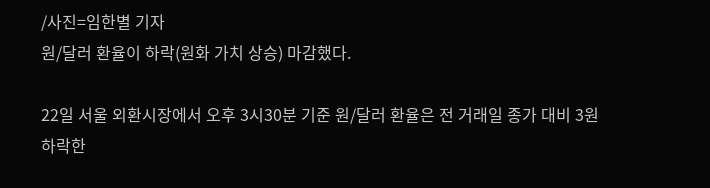/사진=임한별 기자
원/달러 환율이 하락(원화 가치 상승) 마감했다.

22일 서울 외환시장에서 오후 3시30분 기준 원/달러 환율은 전 거래일 종가 대비 3원 하락한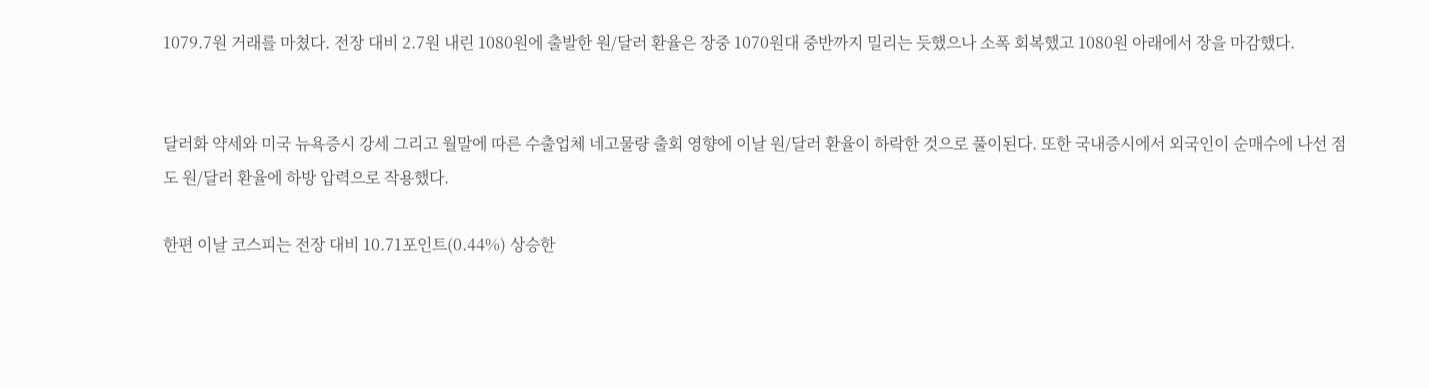1079.7원 거래를 마쳤다. 전장 대비 2.7원 내린 1080원에 출발한 원/달러 환율은 장중 1070원대 중반까지 밀리는 듯했으나 소폭 회복했고 1080원 아래에서 장을 마감했다.


달러화 약세와 미국 뉴욕증시 강세 그리고 월말에 따른 수출업체 네고물량 출회 영향에 이날 원/달러 환율이 하락한 것으로 풀이된다. 또한 국내증시에서 외국인이 순매수에 나선 점도 원/달러 환율에 하방 압력으로 작용했다.

한편 이날 코스피는 전장 대비 10.71포인트(0.44%) 상승한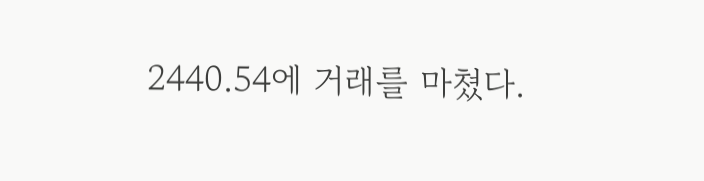2440.54에 거래를 마쳤다.